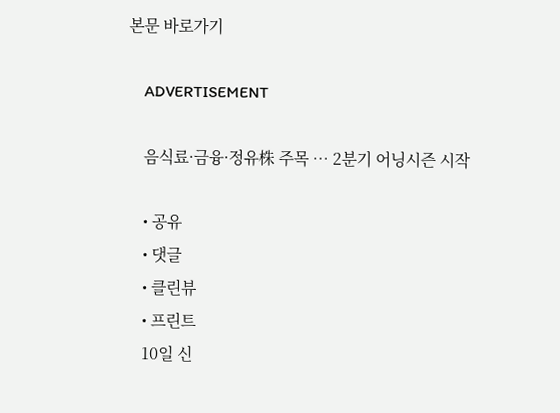본문 바로가기

    ADVERTISEMENT

    음식료·금융·정유株 주목 … 2분기 어닝시즌 시작

    • 공유
    • 댓글
    • 클린뷰
    • 프린트
    10일 신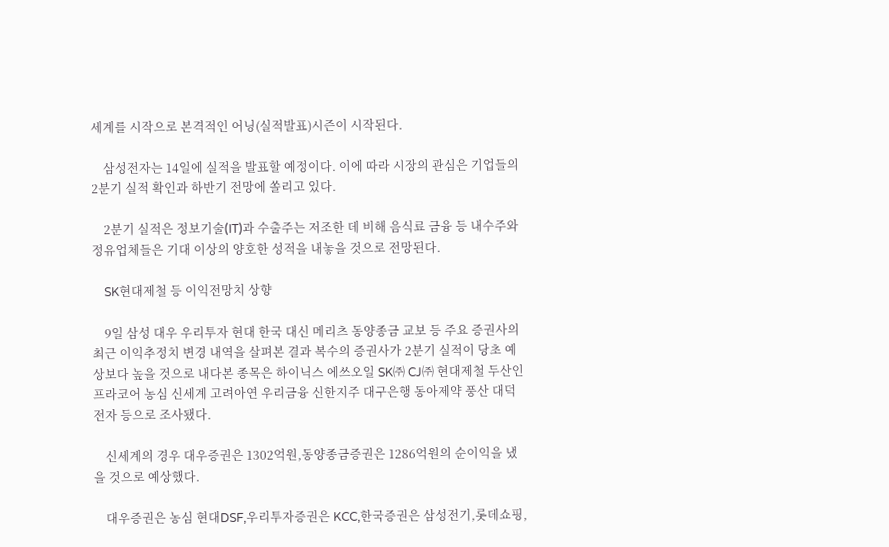세계를 시작으로 본격적인 어닝(실적발표)시즌이 시작된다.

    삼성전자는 14일에 실적을 발표할 예정이다. 이에 따라 시장의 관심은 기업들의 2분기 실적 확인과 하반기 전망에 쏠리고 있다.

    2분기 실적은 정보기술(IT)과 수출주는 저조한 데 비해 음식료 금융 등 내수주와 정유업체들은 기대 이상의 양호한 성적을 내놓을 것으로 전망된다.

    SK현대제철 등 이익전망치 상향

    9일 삼성 대우 우리투자 현대 한국 대신 메리츠 동양종금 교보 등 주요 증권사의 최근 이익추정치 변경 내역을 살펴본 결과 복수의 증권사가 2분기 실적이 당초 예상보다 높을 것으로 내다본 종목은 하이닉스 에쓰오일 SK㈜ CJ㈜ 현대제철 두산인프라코어 농심 신세계 고려아연 우리금융 신한지주 대구은행 동아제약 풍산 대덕전자 등으로 조사됐다.

    신세계의 경우 대우증권은 1302억원,동양종금증권은 1286억원의 순이익을 냈을 것으로 예상했다.

    대우증권은 농심 현대DSF,우리투자증권은 KCC,한국증권은 삼성전기,롯데쇼핑,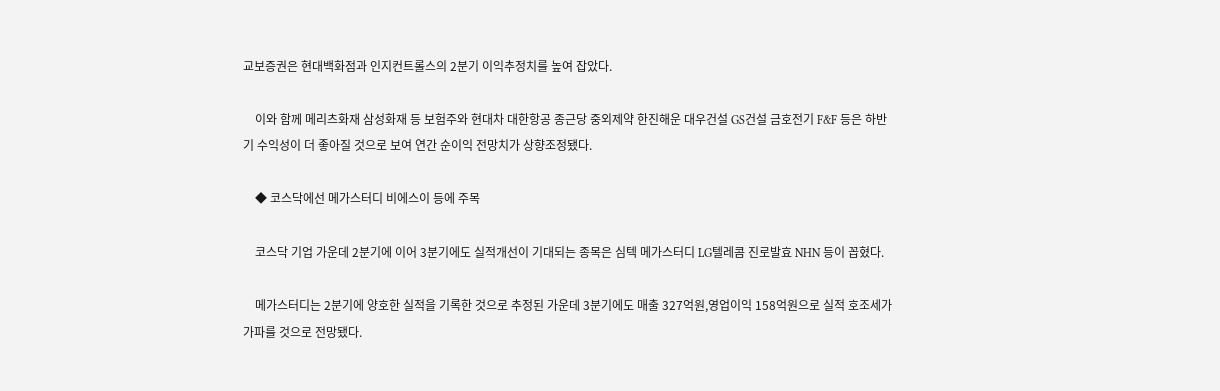교보증권은 현대백화점과 인지컨트롤스의 2분기 이익추정치를 높여 잡았다.

    이와 함께 메리츠화재 삼성화재 등 보험주와 현대차 대한항공 종근당 중외제약 한진해운 대우건설 GS건설 금호전기 F&F 등은 하반기 수익성이 더 좋아질 것으로 보여 연간 순이익 전망치가 상향조정됐다.

    ◆ 코스닥에선 메가스터디 비에스이 등에 주목

    코스닥 기업 가운데 2분기에 이어 3분기에도 실적개선이 기대되는 종목은 심텍 메가스터디 LG텔레콤 진로발효 NHN 등이 꼽혔다.

    메가스터디는 2분기에 양호한 실적을 기록한 것으로 추정된 가운데 3분기에도 매출 327억원,영업이익 158억원으로 실적 호조세가 가파를 것으로 전망됐다.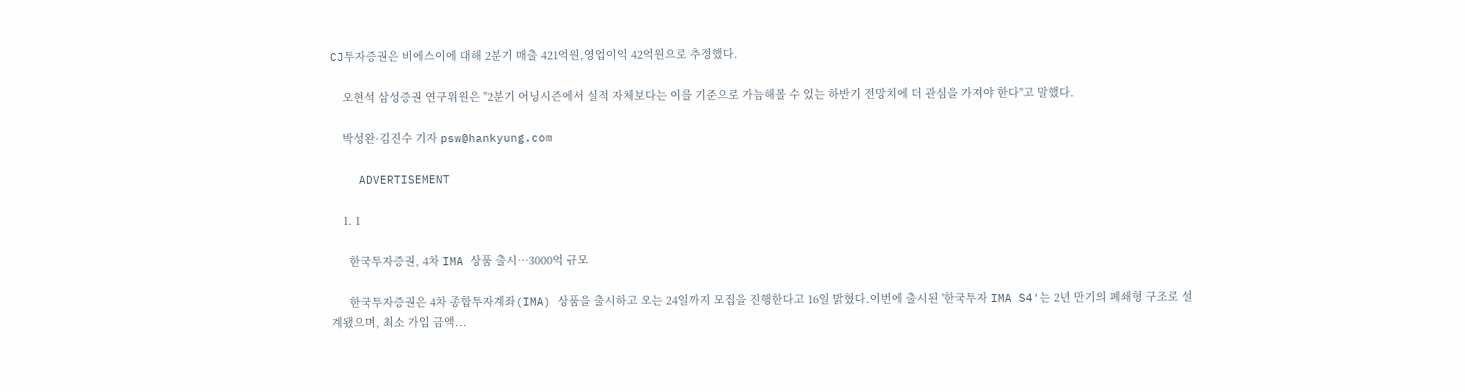CJ투자증권은 비에스이에 대해 2분기 매출 421억원,영업이익 42억원으로 추정했다.

    오현석 삼성증권 연구위원은 "2분기 어닝시즌에서 실적 자체보다는 이를 기준으로 가늠해볼 수 있는 하반기 전망치에 더 관심을 가져야 한다"고 말했다.

    박성완·김진수 기자 psw@hankyung.com

    ADVERTISEMENT

    1. 1

      한국투자증권, 4차 IMA 상품 출시…3000억 규모

      한국투자증권은 4차 종합투자계좌(IMA) 상품을 출시하고 오는 24일까지 모집을 진행한다고 16일 밝혔다.이번에 출시된 '한국투자 IMA S4'는 2년 만기의 폐쇄형 구조로 설계됐으며, 최소 가입 금액...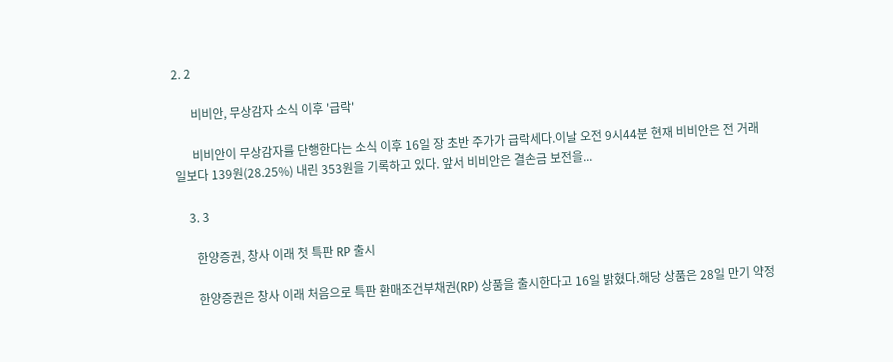2. 2

      비비안, 무상감자 소식 이후 '급락'

      비비안이 무상감자를 단행한다는 소식 이후 16일 장 초반 주가가 급락세다.이날 오전 9시44분 현재 비비안은 전 거래일보다 139원(28.25%) 내린 353원을 기록하고 있다. 앞서 비비안은 결손금 보전을...

    3. 3

      한양증권, 창사 이래 첫 특판 RP 출시

      한양증권은 창사 이래 처음으로 특판 환매조건부채권(RP) 상품을 출시한다고 16일 밝혔다.해당 상품은 28일 만기 약정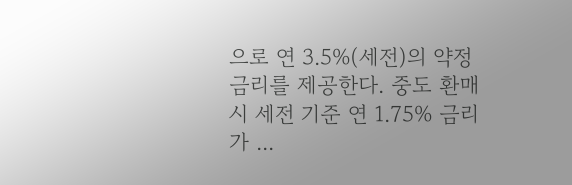으로 연 3.5%(세전)의 약정 금리를 제공한다. 중도 환매 시 세전 기준 연 1.75% 금리가 ...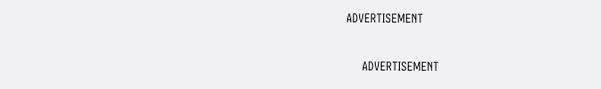ADVERTISEMENT

    ADVERTISEMENT